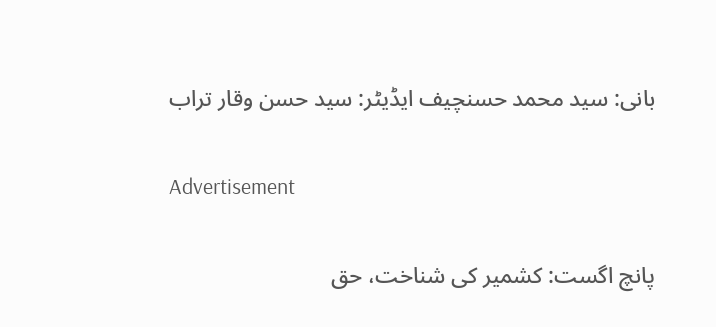بانی: سید محمد حسنچیف ایڈیٹر: سید حسن وقار تراب

Advertisement

پانچ اگست: کشمیر کی شناخت، حق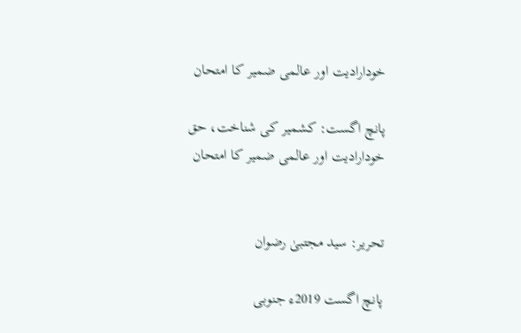خودارادیت اور عالمی ضمیر کا امتحان

پانچ اگست: کشمیر کی شناخت، حق خودارادیت اور عالمی ضمیر کا امتحان


تحریر: سید مجتبیٰ رضوان

پانچ اگست 2019ء جنوبی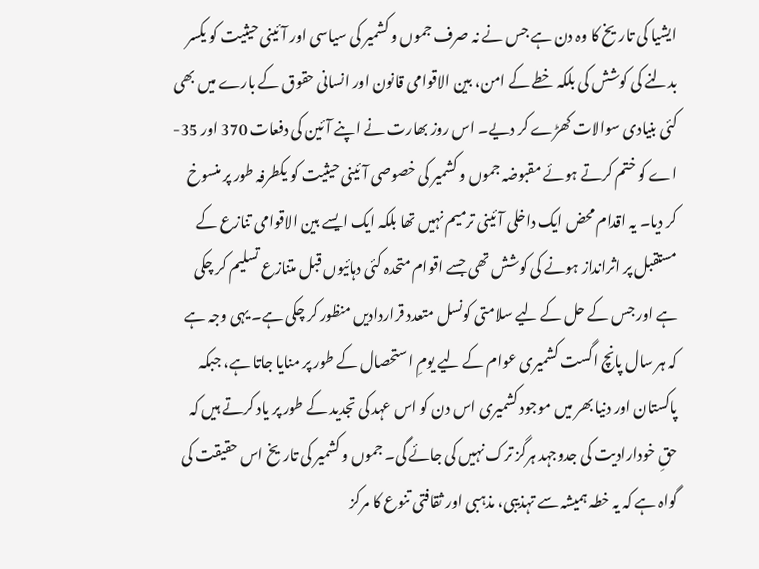ایشیا کی تاریخ کا وہ دن ہے جس نے نہ صرف جموں و کشمیر کی سیاسی اور آئینی حیثیت کو یکسر بدلنے کی کوشش کی بلکہ خطے کے امن، بین الاقوامی قانون اور انسانی حقوق کے بارے میں بھی کئی بنیادی سوالات کھڑے کر دیے۔ اس روز بھارت نے اپنے آئین کی دفعات 370 اور 35-اے کو ختم کرتے ہوئے مقبوضہ جموں و کشمیر کی خصوصی آئینی حیثیت کو یکطرفہ طور پر منسوخ کر دیا۔ یہ اقدام محض ایک داخلی آئینی ترمیم نہیں تھا بلکہ ایک ایسے بین الاقوامی تنازع کے مستقبل پر اثرانداز ہونے کی کوشش تھی جسے اقوام متحدہ کئی دہائیوں قبل متنازع تسلیم کر چکی ہے اور جس کے حل کے لیے سلامتی کونسل متعدد قراردادیں منظور کر چکی ہے۔ یہی وجہ ہے کہ ہر سال پانچ اگست کشمیری عوام کے لیے یومِ استحصال کے طور پر منایا جاتا ہے، جبکہ پاکستان اور دنیا بھر میں موجود کشمیری اس دن کو اس عہد کی تجدید کے طور پر یاد کرتے ہیں کہ حقِ خودارادیت کی جدوجہد ہرگز ترک نہیں کی جائے گی۔ جموں و کشمیر کی تاریخ اس حقیقت کی گواہ ہے کہ یہ خطہ ہمیشہ سے تہذیبی، مذہبی اور ثقافتی تنوع کا مرکز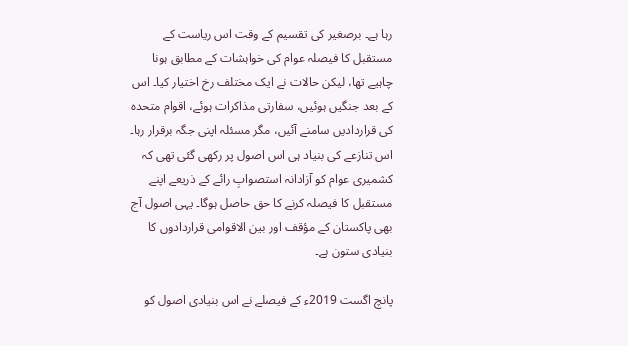رہا ہے۔ برصغیر کی تقسیم کے وقت اس ریاست کے مستقبل کا فیصلہ عوام کی خواہشات کے مطابق ہونا چاہیے تھا، لیکن حالات نے ایک مختلف رخ اختیار کیا۔ اس کے بعد جنگیں ہوئیں، سفارتی مذاکرات ہوئے، اقوام متحدہ کی قراردادیں سامنے آئیں، مگر مسئلہ اپنی جگہ برقرار رہا۔ اس تنازعے کی بنیاد ہی اس اصول پر رکھی گئی تھی کہ کشمیری عوام کو آزادانہ استصوابِ رائے کے ذریعے اپنے مستقبل کا فیصلہ کرنے کا حق حاصل ہوگا۔ یہی اصول آج بھی پاکستان کے مؤقف اور بین الاقوامی قراردادوں کا بنیادی ستون ہے۔

پانچ اگست 2019ء کے فیصلے نے اس بنیادی اصول کو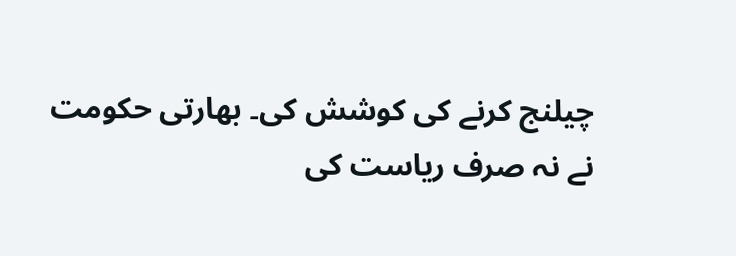چیلنج کرنے کی کوشش کی۔ بھارتی حکومت نے نہ صرف ریاست کی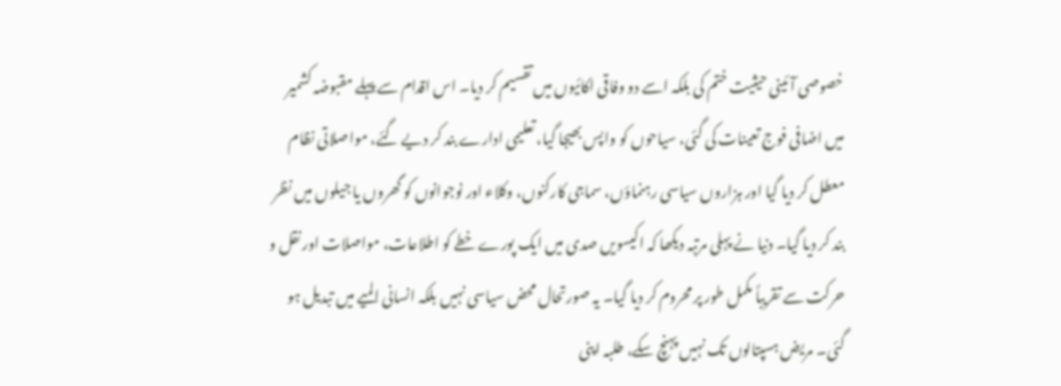خصوصی آئینی حیثیت ختم کی بلکہ اسے دو وفاقی اکائیوں میں تقسیم کر دیا۔ اس اقدام سے پہلے مقبوضہ کشمیر میں اضافی فوج تعینات کی گئی، سیاحوں کو واپس بھیجا گیا، تعلیمی ادارے بند کر دیے گئے، مواصلاتی نظام معطل کر دیا گیا اور ہزاروں سیاسی رہنماؤں، سماجی کارکنوں، وکلاء اور نوجوانوں کو گھروں یا جیلوں میں نظر بند کر دیا گیا۔ دنیا نے پہلی مرتبہ دیکھا کہ اکیسویں صدی میں ایک پورے خطے کو اطلاعات، مواصلات اور نقل و حرکت سے تقریباً مکمل طور پر محروم کر دیا گیا۔ یہ صورتحال محض سیاسی نہیں بلکہ انسانی المیے میں تبدیل ہو گئی۔ مریض ہسپتالوں تک نہیں پہنچ سکے، طلبہ اپنی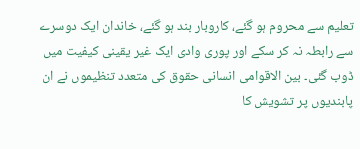تعلیم سے محروم ہو گئے، کاروبار بند ہو گئے، خاندان ایک دوسرے سے رابطہ نہ کر سکے اور پوری وادی ایک غیر یقینی کیفیت میں ڈوب گئی۔ بین الاقوامی انسانی حقوق کی متعدد تنظیموں نے ان پابندیوں پر تشویش کا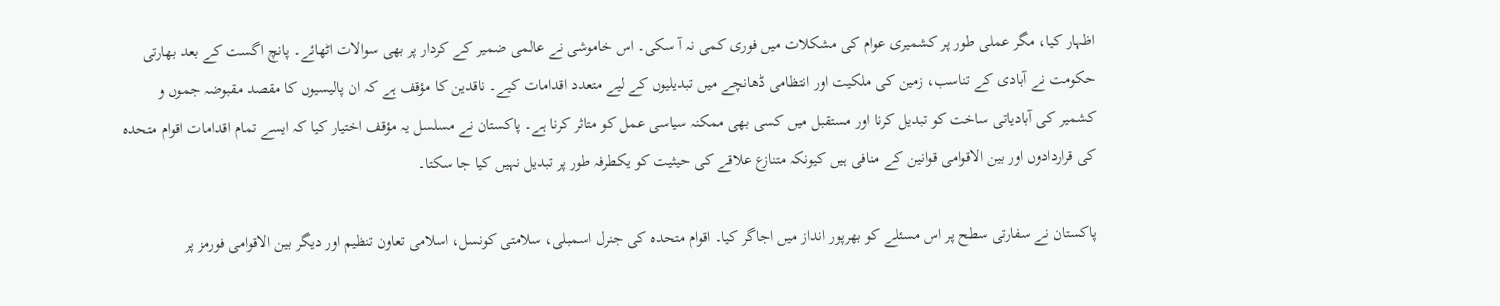اظہار کیا، مگر عملی طور پر کشمیری عوام کی مشکلات میں فوری کمی نہ آ سکی۔ اس خاموشی نے عالمی ضمیر کے کردار پر بھی سوالات اٹھائے۔ پانچ اگست کے بعد بھارتی حکومت نے آبادی کے تناسب، زمین کی ملکیت اور انتظامی ڈھانچے میں تبدیلیوں کے لیے متعدد اقدامات کیے۔ ناقدین کا مؤقف ہے کہ ان پالیسیوں کا مقصد مقبوضہ جموں و کشمیر کی آبادیاتی ساخت کو تبدیل کرنا اور مستقبل میں کسی بھی ممکنہ سیاسی عمل کو متاثر کرنا ہے۔ پاکستان نے مسلسل یہ مؤقف اختیار کیا کہ ایسے تمام اقدامات اقوام متحدہ کی قراردادوں اور بین الاقوامی قوانین کے منافی ہیں کیونکہ متنازع علاقے کی حیثیت کو یکطرفہ طور پر تبدیل نہیں کیا جا سکتا۔

پاکستان نے سفارتی سطح پر اس مسئلے کو بھرپور انداز میں اجاگر کیا۔ اقوام متحدہ کی جنرل اسمبلی، سلامتی کونسل، اسلامی تعاون تنظیم اور دیگر بین الاقوامی فورمز پر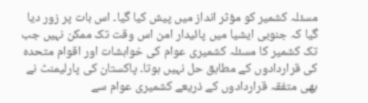مسئلہ کشمیر کو مؤثر انداز میں پیش کیا گیا۔ اس بات پر زور دیا گیا کہ جنوبی ایشیا میں پائیدار امن اس وقت تک ممکن نہیں جب تک کشمیر کا مسئلہ کشمیری عوام کی خواہشات اور اقوام متحدہ کی قراردادوں کے مطابق حل نہیں ہوتا۔ پاکستان کی پارلیمنٹ نے بھی متفقہ قراردادوں کے ذریعے کشمیری عوام سے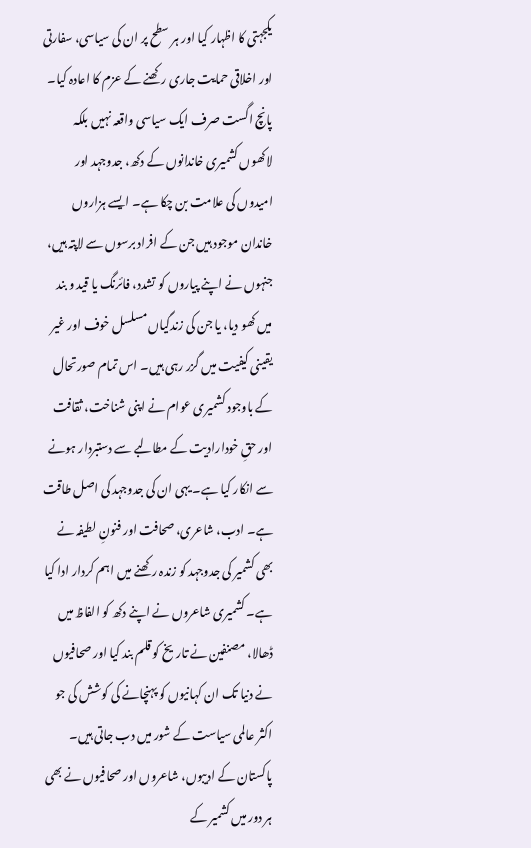یکجہتی کا اظہار کیا اور ہر سطح پر ان کی سیاسی، سفارتی اور اخلاقی حمایت جاری رکھنے کے عزم کا اعادہ کیا۔ پانچ اگست صرف ایک سیاسی واقعہ نہیں بلکہ لاکھوں کشمیری خاندانوں کے دکھ، جدوجہد اور امیدوں کی علامت بن چکا ہے۔ ایسے ہزاروں خاندان موجود ہیں جن کے افراد برسوں سے لاپتہ ہیں، جنہوں نے اپنے پیاروں کو تشدد، فائرنگ یا قید و بند میں کھو دیا، یا جن کی زندگیاں مسلسل خوف اور غیر یقینی کیفیت میں گزر رہی ہیں۔ اس تمام صورتحال کے باوجود کشمیری عوام نے اپنی شناخت، ثقافت اور حقِ خودارادیت کے مطالبے سے دستبردار ہونے سے انکار کیا ہے۔ یہی ان کی جدوجہد کی اصل طاقت ہے۔ ادب، شاعری، صحافت اور فنونِ لطیفہ نے بھی کشمیر کی جدوجہد کو زندہ رکھنے میں اہم کردار ادا کیا ہے۔ کشمیری شاعروں نے اپنے دکھ کو الفاظ میں ڈھالا، مصنفین نے تاریخ کو قلم بند کیا اور صحافیوں نے دنیا تک ان کہانیوں کو پہنچانے کی کوشش کی جو اکثر عالمی سیاست کے شور میں دب جاتی ہیں۔ پاکستان کے ادیبوں، شاعروں اور صحافیوں نے بھی ہر دور میں کشمیر کے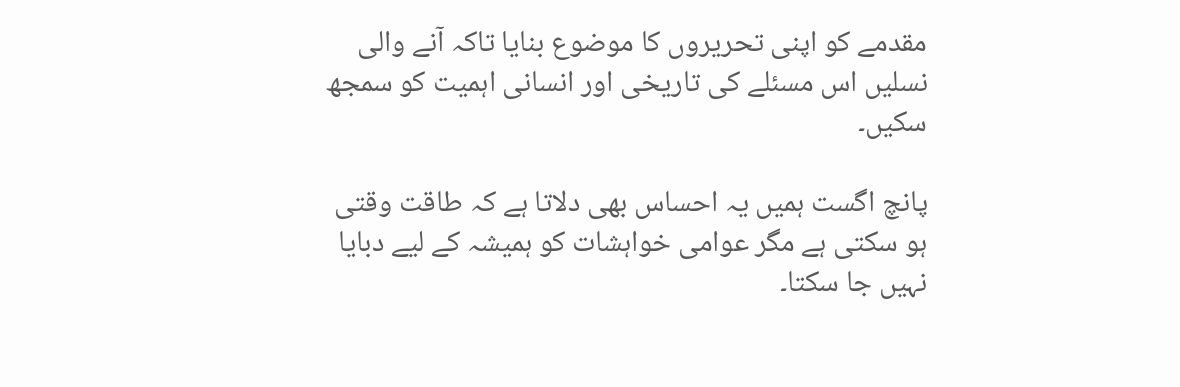مقدمے کو اپنی تحریروں کا موضوع بنایا تاکہ آنے والی نسلیں اس مسئلے کی تاریخی اور انسانی اہمیت کو سمجھ سکیں۔

پانچ اگست ہمیں یہ احساس بھی دلاتا ہے کہ طاقت وقتی ہو سکتی ہے مگر عوامی خواہشات کو ہمیشہ کے لیے دبایا نہیں جا سکتا۔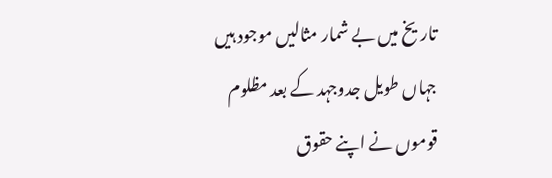تاریخ میں بے شمار مثالیں موجود ہیں جہاں طویل جدوجہد کے بعد مظلوم قوموں نے اپنے حقوق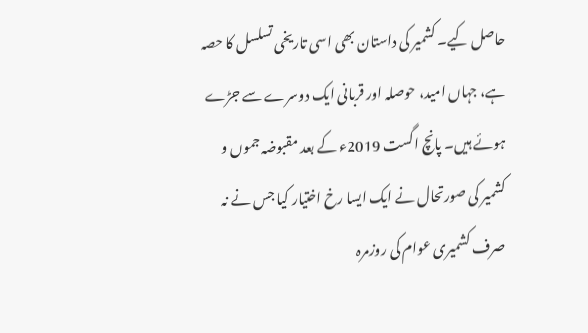حاصل کیے۔ کشمیر کی داستان بھی اسی تاریخی تسلسل کا حصہ ہے، جہاں امید، حوصلہ اور قربانی ایک دوسرے سے جڑے ہوئے ہیں۔ پانچ اگست 2019ء کے بعد مقبوضہ جموں و کشمیر کی صورتحال نے ایک ایسا رخ اختیار کیا جس نے نہ صرف کشمیری عوام کی روزمرہ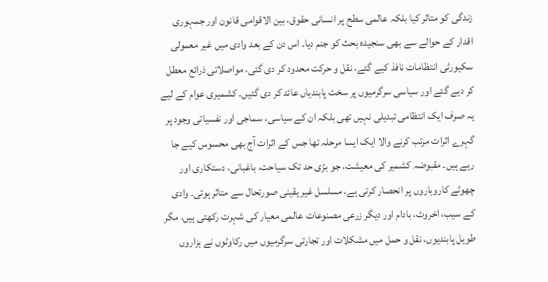زندگی کو متاثر کیا بلکہ عالمی سطح پر انسانی حقوق، بین الاقوامی قانون اور جمہوری اقدار کے حوالے سے بھی سنجیدہ بحث کو جنم دیا۔ اس دن کے بعد وادی میں غیر معمولی سکیورٹی انتظامات نافذ کیے گئے، نقل و حرکت محدود کر دی گئی، مواصلاتی ذرائع معطل کر دیے گئے اور سیاسی سرگرمیوں پر سخت پابندیاں عائد کر دی گئیں۔ کشمیری عوام کے لیے یہ صرف ایک انتظامی تبدیلی نہیں تھی بلکہ ان کے سیاسی، سماجی اور نفسیاتی وجود پر گہرے اثرات مرتب کرنے والا ایک ایسا مرحلہ تھا جس کے اثرات آج بھی محسوس کیے جا رہے ہیں۔ مقبوضہ کشمیر کی معیشت، جو بڑی حد تک سیاحت، باغبانی، دستکاری اور چھوٹے کاروباروں پر انحصار کرتی ہے، مسلسل غیر یقینی صورتحال سے متاثر ہوئی۔ وادی کے سیب، اخروٹ، بادام اور دیگر زرعی مصنوعات عالمی معیار کی شہرت رکھتی ہیں، مگر طویل پابندیوں، نقل و حمل میں مشکلات اور تجارتی سرگرمیوں میں رکاوٹوں نے ہزاروں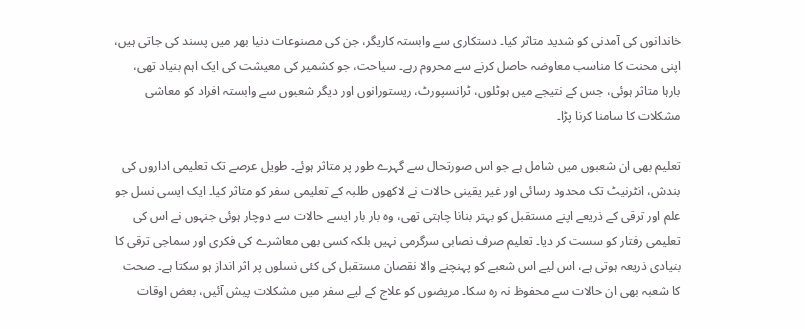خاندانوں کی آمدنی کو شدید متاثر کیا۔ دستکاری سے وابستہ کاریگر، جن کی مصنوعات دنیا بھر میں پسند کی جاتی ہیں، اپنی محنت کا مناسب معاوضہ حاصل کرنے سے محروم رہے۔ سیاحت، جو کشمیر کی معیشت کی ایک اہم بنیاد تھی، بارہا متاثر ہوئی، جس کے نتیجے میں ہوٹلوں، ٹرانسپورٹ، ریستورانوں اور دیگر شعبوں سے وابستہ افراد کو معاشی مشکلات کا سامنا کرنا پڑا۔

تعلیم بھی ان شعبوں میں شامل ہے جو اس صورتحال سے گہرے طور پر متاثر ہوئے۔ طویل عرصے تک تعلیمی اداروں کی بندش، انٹرنیٹ تک محدود رسائی اور غیر یقینی حالات نے لاکھوں طلبہ کے تعلیمی سفر کو متاثر کیا۔ ایک ایسی نسل جو علم اور ترقی کے ذریعے اپنے مستقبل کو بہتر بنانا چاہتی تھی، وہ بار بار ایسے حالات سے دوچار ہوئی جنہوں نے اس کی تعلیمی رفتار کو سست کر دیا۔ تعلیم صرف نصابی سرگرمی نہیں بلکہ کسی بھی معاشرے کی فکری اور سماجی ترقی کا بنیادی ذریعہ ہوتی ہے، اس لیے اس شعبے کو پہنچنے والا نقصان مستقبل کی کئی نسلوں پر اثر انداز ہو سکتا ہے۔ صحت کا شعبہ بھی ان حالات سے محفوظ نہ رہ سکا۔ مریضوں کو علاج کے لیے سفر میں مشکلات پیش آئیں، بعض اوقات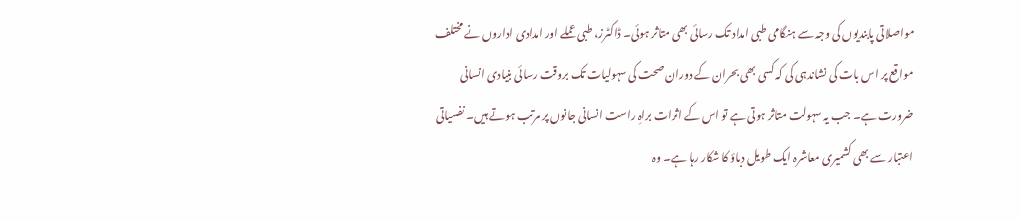مواصلاتی پابندیوں کی وجہ سے ہنگامی طبی امداد تک رسائی بھی متاثر ہوئی۔ ڈاکٹرز، طبی عملے اور امدادی اداروں نے مختلف مواقع پر اس بات کی نشاندہی کی کہ کسی بھی بحران کے دوران صحت کی سہولیات تک بروقت رسائی بنیادی انسانی ضرورت ہے۔ جب یہ سہولت متاثر ہوتی ہے تو اس کے اثرات براہِ راست انسانی جانوں پر مرتب ہوتے ہیں۔ نفسیاتی اعتبار سے بھی کشمیری معاشرہ ایک طویل دباؤ کا شکار رہا ہے۔ وہ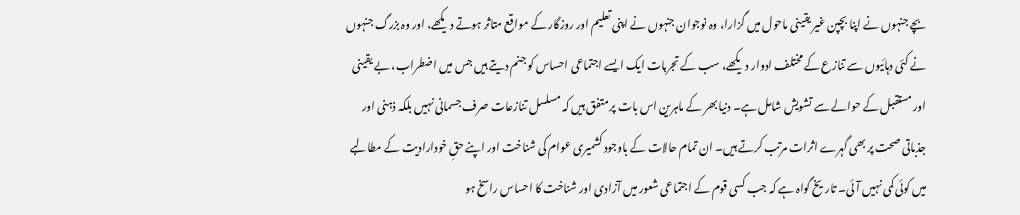بچے جنہوں نے اپنا بچپن غیر یقینی ماحول میں گزارا، وہ نوجوان جنہوں نے اپنی تعلیم اور روزگار کے مواقع متاثر ہوتے دیکھے، اور وہ بزرگ جنہوں نے کئی دہائیوں سے تنازع کے مختلف ادوار دیکھے، سب کے تجربات ایک ایسے اجتماعی احساس کو جنم دیتے ہیں جس میں اضطراب، بے یقینی اور مستقبل کے حوالے سے تشویش شامل ہے۔ دنیا بھر کے ماہرین اس بات پر متفق ہیں کہ مسلسل تنازعات صرف جسمانی نہیں بلکہ ذہنی اور جذباتی صحت پر بھی گہرے اثرات مرتب کرتے ہیں۔ ان تمام حالات کے باوجود کشمیری عوام کی شناخت اور اپنے حقِ خودارادیت کے مطالبے میں کوئی کمی نہیں آئی۔ تاریخ گواہ ہے کہ جب کسی قوم کے اجتماعی شعور میں آزادی اور شناخت کا احساس راسخ ہو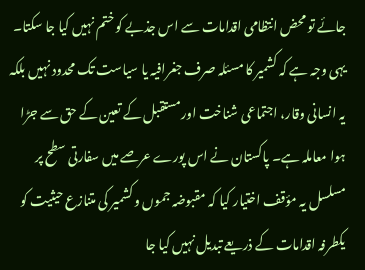جائے تو محض انتظامی اقدامات سے اس جذبے کو ختم نہیں کیا جا سکتا۔ یہی وجہ ہے کہ کشمیر کا مسئلہ صرف جغرافیہ یا سیاست تک محدود نہیں بلکہ یہ انسانی وقار، اجتماعی شناخت اور مستقبل کے تعین کے حق سے جڑا ہوا معاملہ ہے۔ پاکستان نے اس پورے عرصے میں سفارتی سطح پر مسلسل یہ مؤقف اختیار کیا کہ مقبوضہ جموں و کشمیر کی متنازع حیثیت کو یکطرفہ اقدامات کے ذریعے تبدیل نہیں کیا جا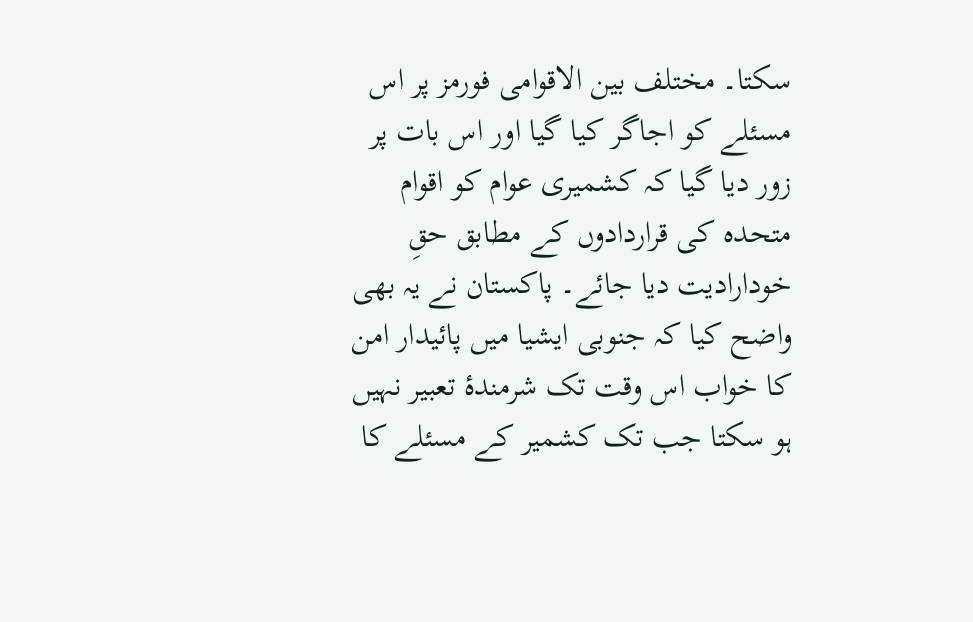سکتا۔ مختلف بین الاقوامی فورمز پر اس مسئلے کو اجاگر کیا گیا اور اس بات پر زور دیا گیا کہ کشمیری عوام کو اقوام متحدہ کی قراردادوں کے مطابق حقِ خودارادیت دیا جائے۔ پاکستان نے یہ بھی واضح کیا کہ جنوبی ایشیا میں پائیدار امن کا خواب اس وقت تک شرمندۂ تعبیر نہیں ہو سکتا جب تک کشمیر کے مسئلے کا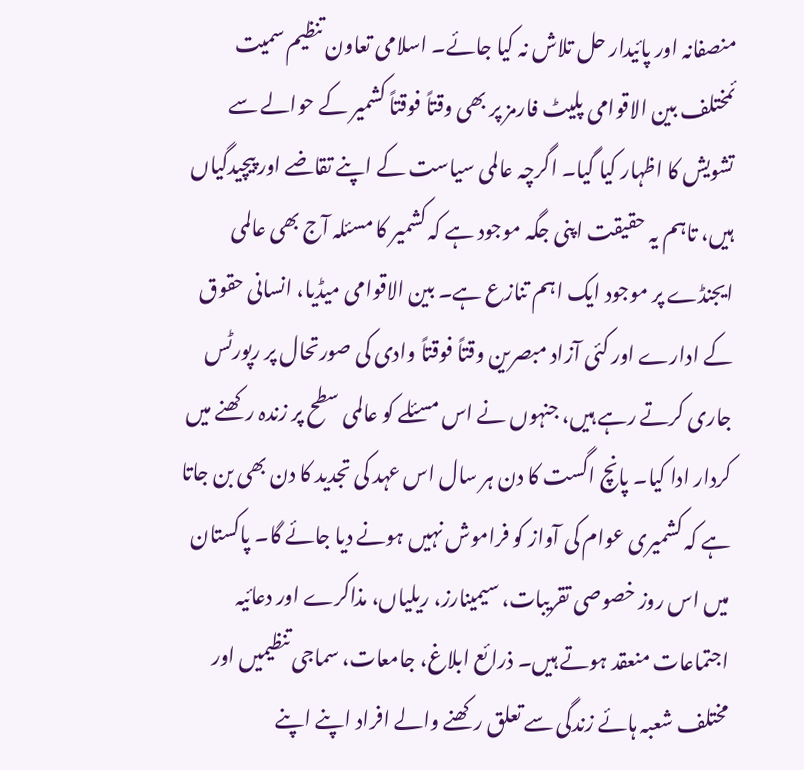منصفانہ اور پائیدار حل تلاش نہ کیا جائے۔ اسلامی تعاون تنظیم سمیت ئمختلف بین الاقوامی پلیٹ فارمز پر بھی وقتاً فوقتاً کشمیر کے حوالے سے تشویش کا اظہار کیا گیا۔ اگرچہ عالمی سیاست کے اپنے تقاضے اور پیچیدگیاں ہیں، تاہم یہ حقیقت اپنی جگہ موجود ہے کہ کشمیر کا مسئلہ آج بھی عالمی ایجنڈے پر موجود ایک اہم تنازع ہے۔ بین الاقوامی میڈیا، انسانی حقوق کے ادارے اور کئی آزاد مبصرین وقتاً فوقتاً وادی کی صورتحال پر رپورٹس جاری کرتے رہے ہیں، جنہوں نے اس مسئلے کو عالمی سطح پر زندہ رکھنے میں کردار ادا کیا۔ پانچ اگست کا دن ہر سال اس عہد کی تجدید کا دن بھی بن جاتا ہے کہ کشمیری عوام کی آواز کو فراموش نہیں ہونے دیا جائے گا۔ پاکستان میں اس روز خصوصی تقریبات، سیمینارز، ریلیاں، مذاکرے اور دعائیہ اجتماعات منعقد ہوتے ہیں۔ ذرائع ابلاغ، جامعات، سماجی تنظیمیں اور مختلف شعبہ ہائے زندگی سے تعلق رکھنے والے افراد اپنے اپنے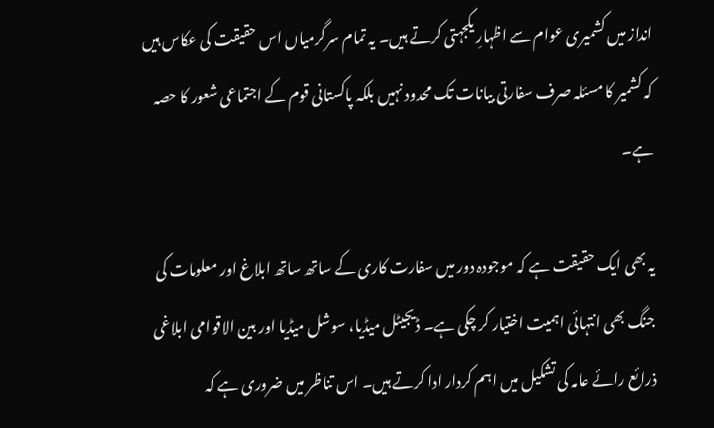انداز میں کشمیری عوام سے اظہارِ یکجہتی کرتے ہیں۔ یہ تمام سرگرمیاں اس حقیقت کی عکاس ہیں کہ کشمیر کا مسئلہ صرف سفارتی بیانات تک محدود نہیں بلکہ پاکستانی قوم کے اجتماعی شعور کا حصہ ہے۔

یہ بھی ایک حقیقت ہے کہ موجودہ دور میں سفارت کاری کے ساتھ ساتھ ابلاغ اور معلومات کی جنگ بھی انتہائی اہمیت اختیار کر چکی ہے۔ ڈیجیٹل میڈیا، سوشل میڈیا اور بین الاقوامی ابلاغی ذرائع رائے عامہ کی تشکیل میں اہم کردار ادا کرتے ہیں۔ اس تناظر میں ضروری ہے کہ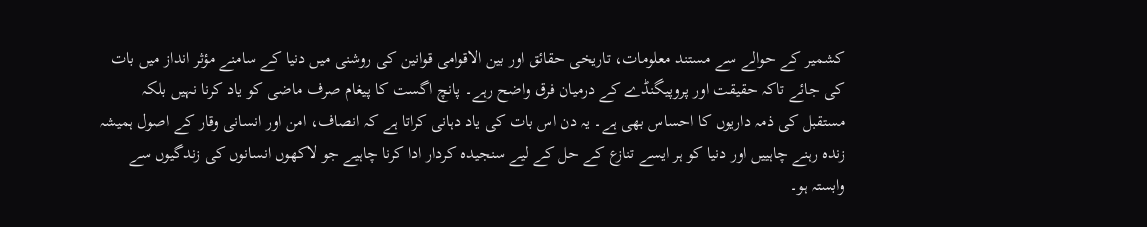کشمیر کے حوالے سے مستند معلومات، تاریخی حقائق اور بین الاقوامی قوانین کی روشنی میں دنیا کے سامنے مؤثر انداز میں بات کی جائے تاکہ حقیقت اور پروپیگنڈے کے درمیان فرق واضح رہے۔ پانچ اگست کا پیغام صرف ماضی کو یاد کرنا نہیں بلکہ مستقبل کی ذمہ داریوں کا احساس بھی ہے۔ یہ دن اس بات کی یاد دہانی کراتا ہے کہ انصاف، امن اور انسانی وقار کے اصول ہمیشہ زندہ رہنے چاہییں اور دنیا کو ہر ایسے تنازع کے حل کے لیے سنجیدہ کردار ادا کرنا چاہیے جو لاکھوں انسانوں کی زندگیوں سے وابستہ ہو۔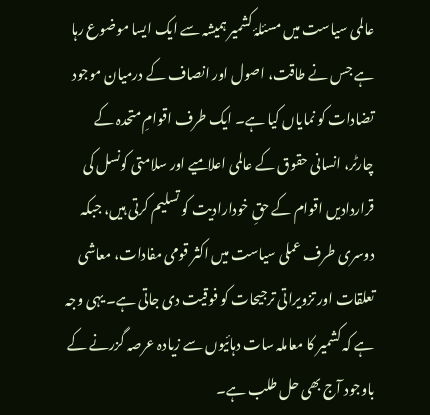عالمی سیاست میں مسئلۂ کشمیر ہمیشہ سے ایک ایسا موضوع رہا ہے جس نے طاقت، اصول اور انصاف کے درمیان موجود تضادات کو نمایاں کیا ہے۔ ایک طرف اقوامِ متحدہ کے چارٹر، انسانی حقوق کے عالمی اعلامیے اور سلامتی کونسل کی قراردادیں اقوام کے حقِ خودارادیت کو تسلیم کرتی ہیں، جبکہ دوسری طرف عملی سیاست میں اکثر قومی مفادات، معاشی تعلقات اور تزویراتی ترجیحات کو فوقیت دی جاتی ہے۔ یہی وجہ ہے کہ کشمیر کا معاملہ سات دہائیوں سے زیادہ عرصہ گزرنے کے باوجود آج بھی حل طلب ہے۔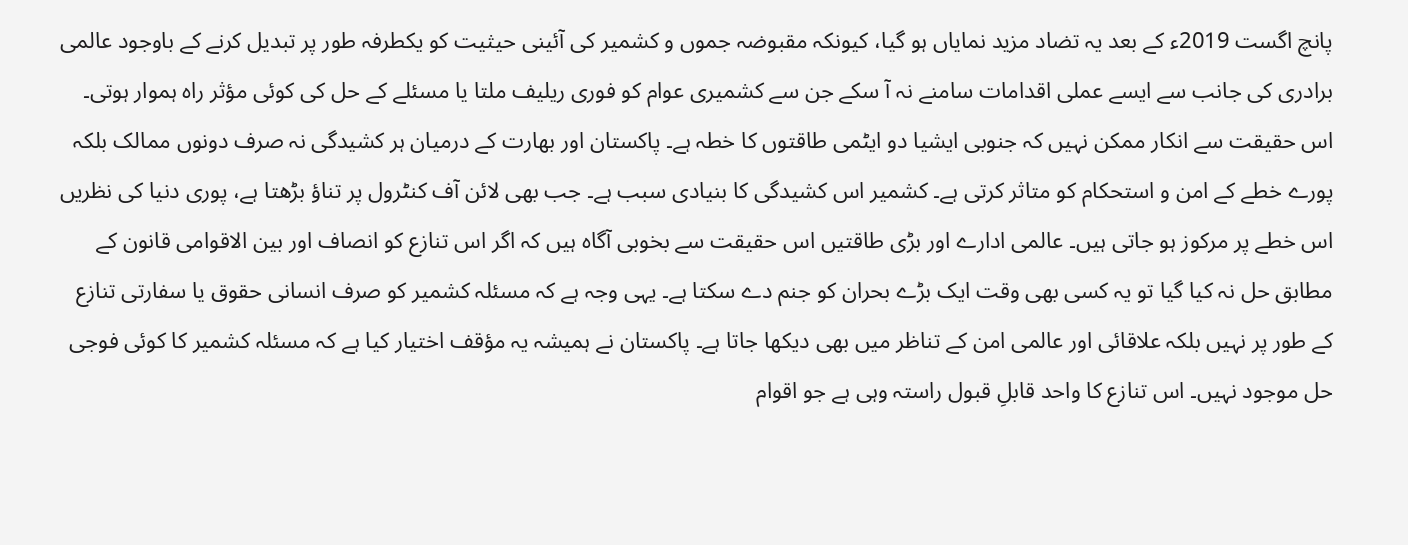پانچ اگست 2019ء کے بعد یہ تضاد مزید نمایاں ہو گیا، کیونکہ مقبوضہ جموں و کشمیر کی آئینی حیثیت کو یکطرفہ طور پر تبدیل کرنے کے باوجود عالمی برادری کی جانب سے ایسے عملی اقدامات سامنے نہ آ سکے جن سے کشمیری عوام کو فوری ریلیف ملتا یا مسئلے کے حل کی کوئی مؤثر راہ ہموار ہوتی۔ اس حقیقت سے انکار ممکن نہیں کہ جنوبی ایشیا دو ایٹمی طاقتوں کا خطہ ہے۔ پاکستان اور بھارت کے درمیان ہر کشیدگی نہ صرف دونوں ممالک بلکہ پورے خطے کے امن و استحکام کو متاثر کرتی ہے۔ کشمیر اس کشیدگی کا بنیادی سبب ہے۔ جب بھی لائن آف کنٹرول پر تناؤ بڑھتا ہے، پوری دنیا کی نظریں اس خطے پر مرکوز ہو جاتی ہیں۔ عالمی ادارے اور بڑی طاقتیں اس حقیقت سے بخوبی آگاہ ہیں کہ اگر اس تنازع کو انصاف اور بین الاقوامی قانون کے مطابق حل نہ کیا گیا تو یہ کسی بھی وقت ایک بڑے بحران کو جنم دے سکتا ہے۔ یہی وجہ ہے کہ مسئلہ کشمیر کو صرف انسانی حقوق یا سفارتی تنازع کے طور پر نہیں بلکہ علاقائی اور عالمی امن کے تناظر میں بھی دیکھا جاتا ہے۔ پاکستان نے ہمیشہ یہ مؤقف اختیار کیا ہے کہ مسئلہ کشمیر کا کوئی فوجی حل موجود نہیں۔ اس تنازع کا واحد قابلِ قبول راستہ وہی ہے جو اقوام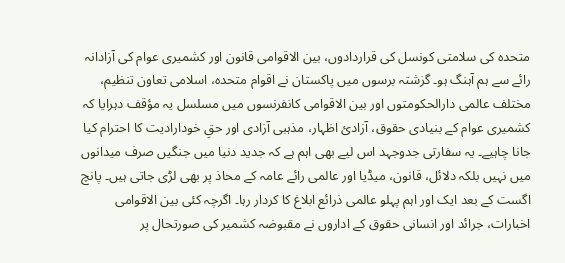متحدہ کی سلامتی کونسل کی قراردادوں، بین الاقوامی قانون اور کشمیری عوام کی آزادانہ رائے سے ہم آہنگ ہو۔ گزشتہ برسوں میں پاکستان نے اقوام متحدہ، اسلامی تعاون تنظیم، مختلف عالمی دارالحکومتوں اور بین الاقوامی کانفرنسوں میں مسلسل یہ مؤقف دہرایا کہ کشمیری عوام کے بنیادی حقوق، آزادیٔ اظہار، مذہبی آزادی اور حقِ خودارادیت کا احترام کیا جانا چاہیے۔ یہ سفارتی جدوجہد اس لیے بھی اہم ہے کہ جدید دنیا میں جنگیں صرف میدانوں میں نہیں بلکہ دلائل، قانون، میڈیا اور عالمی رائے عامہ کے محاذ پر بھی لڑی جاتی ہیں۔ پانچ اگست کے بعد ایک اور اہم پہلو عالمی ذرائع ابلاغ کا کردار رہا۔ اگرچہ کئی بین الاقوامی اخبارات، جرائد اور انسانی حقوق کے اداروں نے مقبوضہ کشمیر کی صورتحال پر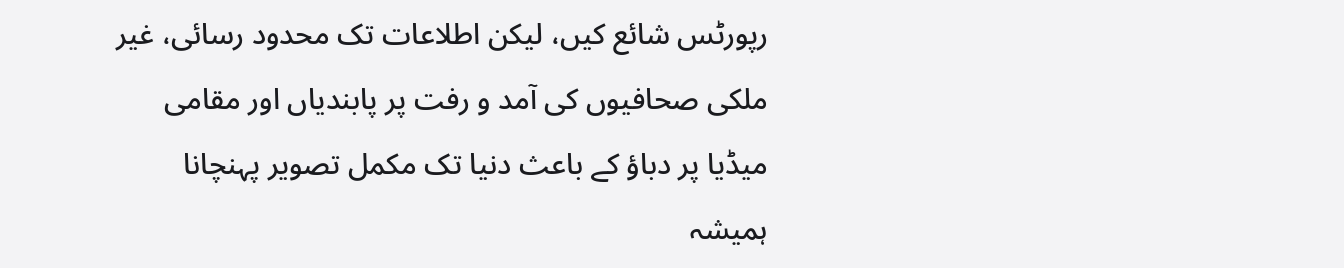رپورٹس شائع کیں، لیکن اطلاعات تک محدود رسائی، غیر ملکی صحافیوں کی آمد و رفت پر پابندیاں اور مقامی میڈیا پر دباؤ کے باعث دنیا تک مکمل تصویر پہنچانا ہمیشہ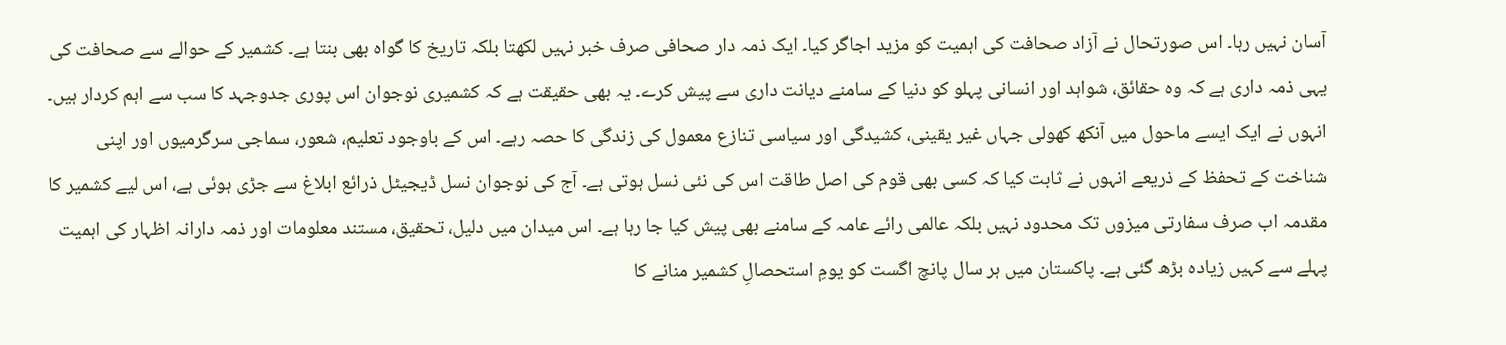آسان نہیں رہا۔ اس صورتحال نے آزاد صحافت کی اہمیت کو مزید اجاگر کیا۔ ایک ذمہ دار صحافی صرف خبر نہیں لکھتا بلکہ تاریخ کا گواہ بھی بنتا ہے۔ کشمیر کے حوالے سے صحافت کی یہی ذمہ داری ہے کہ وہ حقائق، شواہد اور انسانی پہلو کو دنیا کے سامنے دیانت داری سے پیش کرے۔ یہ بھی حقیقت ہے کہ کشمیری نوجوان اس پوری جدوجہد کا سب سے اہم کردار ہیں۔ انہوں نے ایک ایسے ماحول میں آنکھ کھولی جہاں غیر یقینی، کشیدگی اور سیاسی تنازع معمول کی زندگی کا حصہ رہے۔ اس کے باوجود تعلیم، شعور، سماجی سرگرمیوں اور اپنی شناخت کے تحفظ کے ذریعے انہوں نے ثابت کیا کہ کسی بھی قوم کی اصل طاقت اس کی نئی نسل ہوتی ہے۔ آج کی نوجوان نسل ڈیجیٹل ذرائع ابلاغ سے جڑی ہوئی ہے، اس لیے کشمیر کا مقدمہ اب صرف سفارتی میزوں تک محدود نہیں بلکہ عالمی رائے عامہ کے سامنے بھی پیش کیا جا رہا ہے۔ اس میدان میں دلیل، تحقیق، مستند معلومات اور ذمہ دارانہ اظہار کی اہمیت پہلے سے کہیں زیادہ بڑھ گئی ہے۔ پاکستان میں ہر سال پانچ اگست کو یومِ استحصالِ کشمیر منانے کا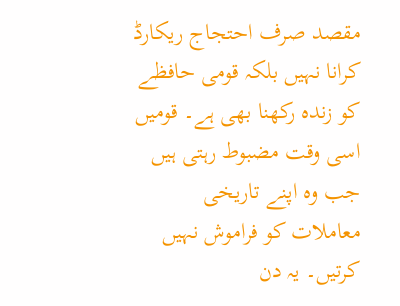مقصد صرف احتجاج ریکارڈ کرانا نہیں بلکہ قومی حافظے کو زندہ رکھنا بھی ہے۔ قومیں اسی وقت مضبوط رہتی ہیں جب وہ اپنے تاریخی معاملات کو فراموش نہیں کرتیں۔ یہ دن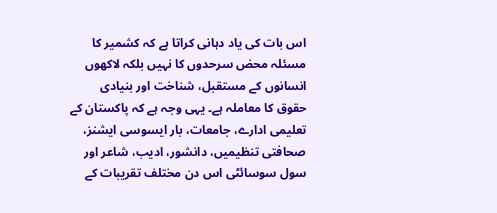اس بات کی یاد دہانی کراتا ہے کہ کشمیر کا مسئلہ محض سرحدوں کا نہیں بلکہ لاکھوں انسانوں کے مستقبل، شناخت اور بنیادی حقوق کا معاملہ ہے۔ یہی وجہ ہے کہ پاکستان کے تعلیمی ادارے، جامعات، بار ایسوسی ایشنز، صحافتی تنظیمیں، دانشور، ادیب، شاعر اور سول سوسائٹی اس دن مختلف تقریبات کے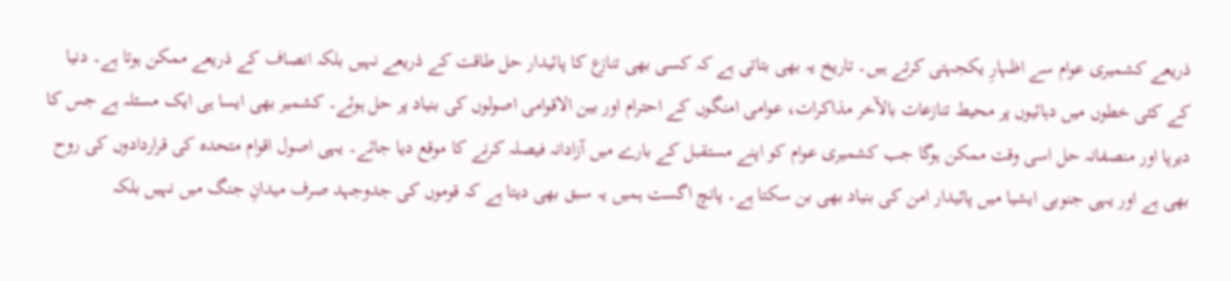ذریعے کشمیری عوام سے اظہارِ یکجہتی کرتے ہیں۔ تاریخ یہ بھی بتاتی ہے کہ کسی بھی تنازع کا پائیدار حل طاقت کے ذریعے نہیں بلکہ انصاف کے ذریعے ممکن ہوتا ہے۔ دنیا کے کئی خطوں میں دہائیوں پر محیط تنازعات بالآخر مذاکرات، عوامی امنگوں کے احترام اور بین الاقوامی اصولوں کی بنیاد پر حل ہوئے۔ کشمیر بھی ایسا ہی ایک مسئلہ ہے جس کا دیرپا اور منصفانہ حل اسی وقت ممکن ہوگا جب کشمیری عوام کو اپنے مستقبل کے بارے میں آزادانہ فیصلہ کرنے کا موقع دیا جائے۔ یہی اصول اقوام متحدہ کی قراردادوں کی روح بھی ہے اور یہی جنوبی ایشیا میں پائیدار امن کی بنیاد بھی بن سکتا ہے۔ پانچ اگست ہمیں یہ سبق بھی دیتا ہے کہ قوموں کی جدوجہد صرف میدانِ جنگ میں نہیں بلکہ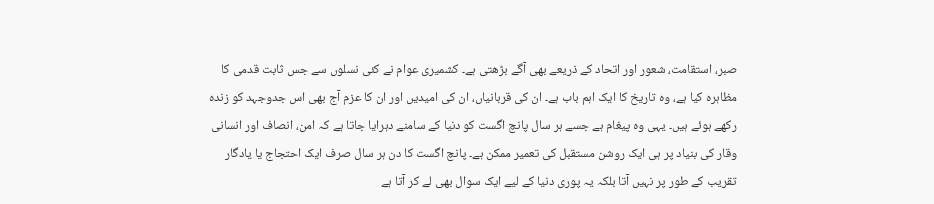صبر، استقامت، شعور اور اتحاد کے ذریعے بھی آگے بڑھتی ہے۔ کشمیری عوام نے کئی نسلوں سے جس ثابت قدمی کا مظاہرہ کیا ہے، وہ تاریخ کا ایک اہم باب ہے۔ ان کی قربانیاں، ان کی امیدیں اور ان کا عزم آج بھی اس جدوجہد کو زندہ رکھے ہوئے ہیں۔ یہی وہ پیغام ہے جسے ہر سال پانچ اگست کو دنیا کے سامنے دہرایا جاتا ہے کہ امن، انصاف اور انسانی وقار کی بنیاد پر ہی ایک روشن مستقبل کی تعمیر ممکن ہے۔ پانچ اگست کا دن ہر سال صرف ایک احتجاج یا یادگار تقریب کے طور پر نہیں آتا بلکہ یہ پوری دنیا کے لیے ایک سوال بھی لے کر آتا ہے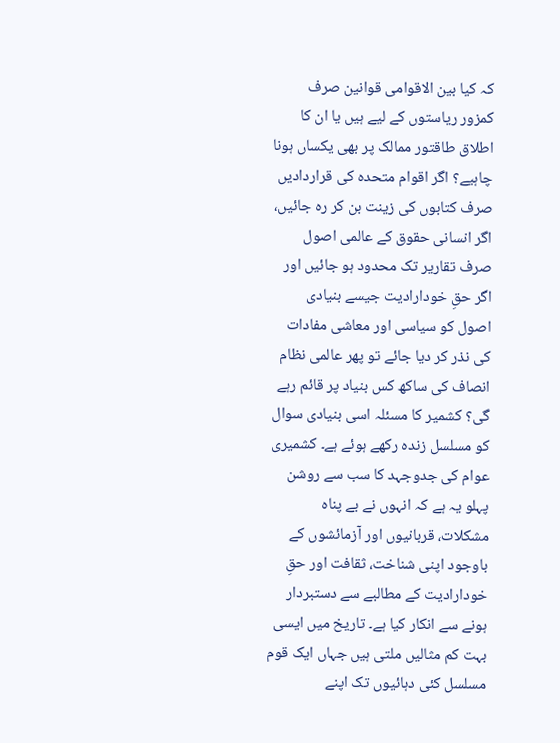کہ کیا بین الاقوامی قوانین صرف کمزور ریاستوں کے لیے ہیں یا ان کا اطلاق طاقتور ممالک پر بھی یکساں ہونا چاہیے؟ اگر اقوام متحدہ کی قراردادیں صرف کتابوں کی زینت بن کر رہ جائیں، اگر انسانی حقوق کے عالمی اصول صرف تقاریر تک محدود ہو جائیں اور اگر حقِ خودارادیت جیسے بنیادی اصول کو سیاسی اور معاشی مفادات کی نذر کر دیا جائے تو پھر عالمی نظام انصاف کی ساکھ کس بنیاد پر قائم رہے گی؟ کشمیر کا مسئلہ اسی بنیادی سوال کو مسلسل زندہ رکھے ہوئے ہے۔ کشمیری عوام کی جدوجہد کا سب سے روشن پہلو یہ ہے کہ انہوں نے بے پناہ مشکلات، قربانیوں اور آزمائشوں کے باوجود اپنی شناخت، ثقافت اور حقِ خودارادیت کے مطالبے سے دستبردار ہونے سے انکار کیا ہے۔ تاریخ میں ایسی بہت کم مثالیں ملتی ہیں جہاں ایک قوم مسلسل کئی دہائیوں تک اپنے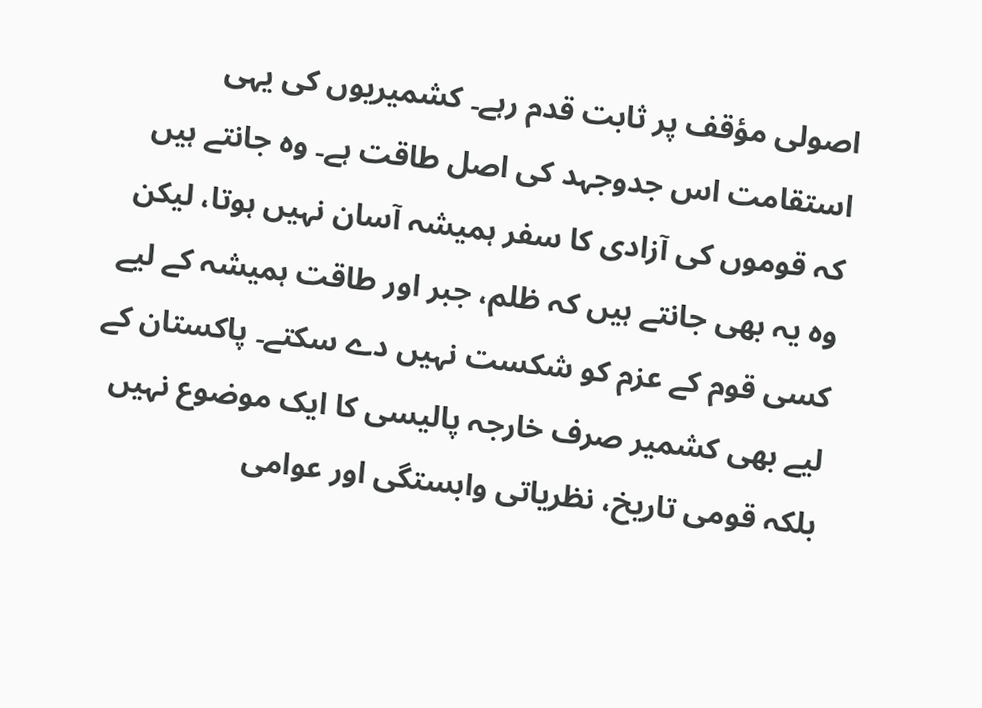اصولی مؤقف پر ثابت قدم رہے۔ کشمیریوں کی یہی استقامت اس جدوجہد کی اصل طاقت ہے۔ وہ جانتے ہیں کہ قوموں کی آزادی کا سفر ہمیشہ آسان نہیں ہوتا، لیکن وہ یہ بھی جانتے ہیں کہ ظلم، جبر اور طاقت ہمیشہ کے لیے کسی قوم کے عزم کو شکست نہیں دے سکتے۔ پاکستان کے لیے بھی کشمیر صرف خارجہ پالیسی کا ایک موضوع نہیں بلکہ قومی تاریخ، نظریاتی وابستگی اور عوامی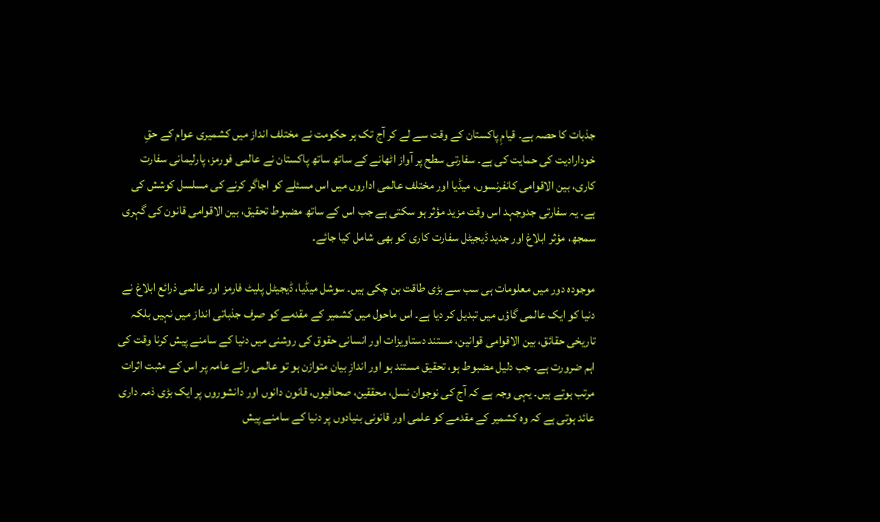جذبات کا حصہ ہے۔ قیامِ پاکستان کے وقت سے لے کر آج تک ہر حکومت نے مختلف انداز میں کشمیری عوام کے حقِ خودارادیت کی حمایت کی ہے۔ سفارتی سطح پر آواز اٹھانے کے ساتھ ساتھ پاکستان نے عالمی فورمز، پارلیمانی سفارت کاری، بین الاقوامی کانفرنسوں، میڈیا اور مختلف عالمی اداروں میں اس مسئلے کو اجاگر کرنے کی مسلسل کوشش کی ہے۔ یہ سفارتی جدوجہد اس وقت مزید مؤثر ہو سکتی ہے جب اس کے ساتھ مضبوط تحقیق، بین الاقوامی قانون کی گہری سمجھ، مؤثر ابلاغ اور جدید ڈیجیٹل سفارت کاری کو بھی شامل کیا جائے۔

موجودہ دور میں معلومات ہی سب سے بڑی طاقت بن چکی ہیں۔ سوشل میڈیا، ڈیجیٹل پلیٹ فارمز اور عالمی ذرائع ابلاغ نے دنیا کو ایک عالمی گاؤں میں تبدیل کر دیا ہے۔ اس ماحول میں کشمیر کے مقدمے کو صرف جذباتی انداز میں نہیں بلکہ تاریخی حقائق، بین الاقوامی قوانین، مستند دستاویزات اور انسانی حقوق کی روشنی میں دنیا کے سامنے پیش کرنا وقت کی اہم ضرورت ہے۔ جب دلیل مضبوط ہو، تحقیق مستند ہو اور اندازِ بیان متوازن ہو تو عالمی رائے عامہ پر اس کے مثبت اثرات مرتب ہوتے ہیں۔ یہی وجہ ہے کہ آج کی نوجوان نسل، محققین، صحافیوں، قانون دانوں اور دانشوروں پر ایک بڑی ذمہ داری عائد ہوتی ہے کہ وہ کشمیر کے مقدمے کو علمی اور قانونی بنیادوں پر دنیا کے سامنے پیش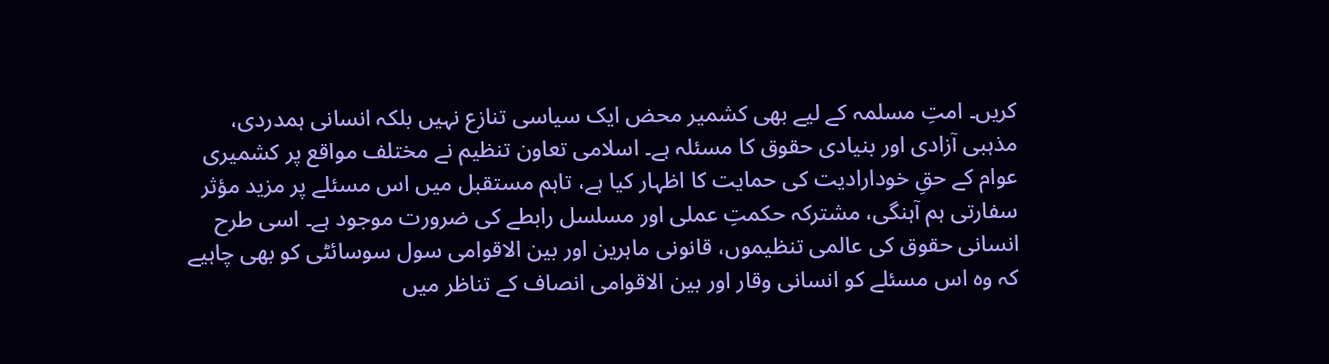کریں۔ امتِ مسلمہ کے لیے بھی کشمیر محض ایک سیاسی تنازع نہیں بلکہ انسانی ہمدردی، مذہبی آزادی اور بنیادی حقوق کا مسئلہ ہے۔ اسلامی تعاون تنظیم نے مختلف مواقع پر کشمیری عوام کے حقِ خودارادیت کی حمایت کا اظہار کیا ہے، تاہم مستقبل میں اس مسئلے پر مزید مؤثر سفارتی ہم آہنگی، مشترکہ حکمتِ عملی اور مسلسل رابطے کی ضرورت موجود ہے۔ اسی طرح انسانی حقوق کی عالمی تنظیموں، قانونی ماہرین اور بین الاقوامی سول سوسائٹی کو بھی چاہیے کہ وہ اس مسئلے کو انسانی وقار اور بین الاقوامی انصاف کے تناظر میں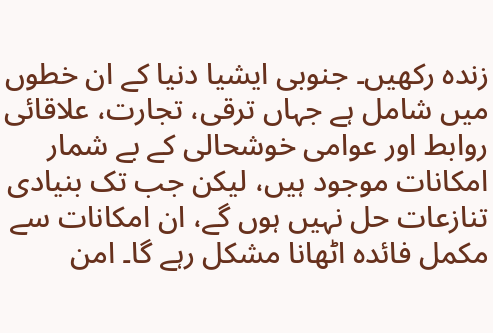زندہ رکھیں۔ جنوبی ایشیا دنیا کے ان خطوں میں شامل ہے جہاں ترقی، تجارت، علاقائی روابط اور عوامی خوشحالی کے بے شمار امکانات موجود ہیں، لیکن جب تک بنیادی تنازعات حل نہیں ہوں گے، ان امکانات سے مکمل فائدہ اٹھانا مشکل رہے گا۔ امن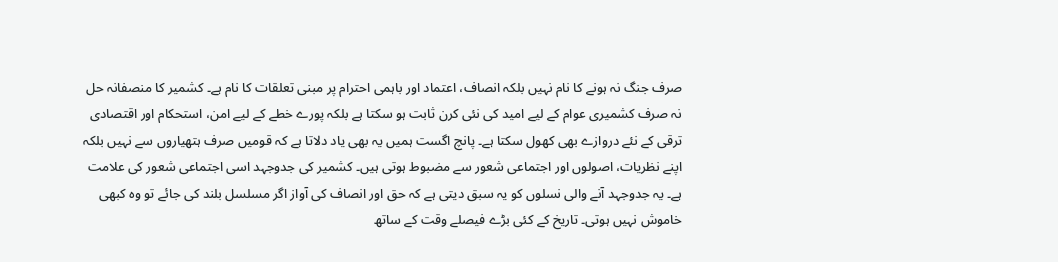صرف جنگ نہ ہونے کا نام نہیں بلکہ انصاف، اعتماد اور باہمی احترام پر مبنی تعلقات کا نام ہے۔ کشمیر کا منصفانہ حل نہ صرف کشمیری عوام کے لیے امید کی نئی کرن ثابت ہو سکتا ہے بلکہ پورے خطے کے لیے امن، استحکام اور اقتصادی ترقی کے نئے دروازے بھی کھول سکتا ہے۔ پانچ اگست ہمیں یہ بھی یاد دلاتا ہے کہ قومیں صرف ہتھیاروں سے نہیں بلکہ اپنے نظریات، اصولوں اور اجتماعی شعور سے مضبوط ہوتی ہیں۔ کشمیر کی جدوجہد اسی اجتماعی شعور کی علامت ہے۔ یہ جدوجہد آنے والی نسلوں کو یہ سبق دیتی ہے کہ حق اور انصاف کی آواز اگر مسلسل بلند کی جائے تو وہ کبھی خاموش نہیں ہوتی۔ تاریخ کے کئی بڑے فیصلے وقت کے ساتھ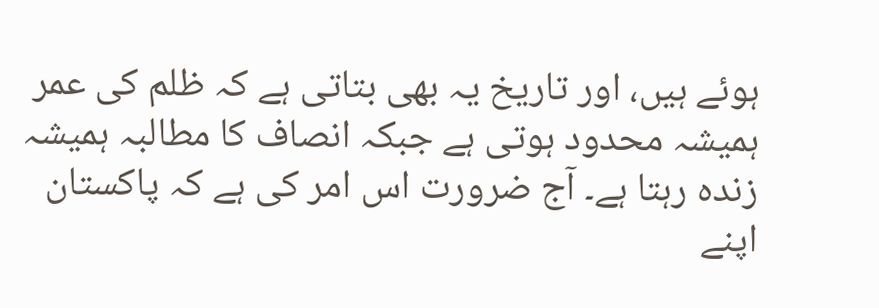ہوئے ہیں، اور تاریخ یہ بھی بتاتی ہے کہ ظلم کی عمر ہمیشہ محدود ہوتی ہے جبکہ انصاف کا مطالبہ ہمیشہ زندہ رہتا ہے۔ آج ضرورت اس امر کی ہے کہ پاکستان اپنے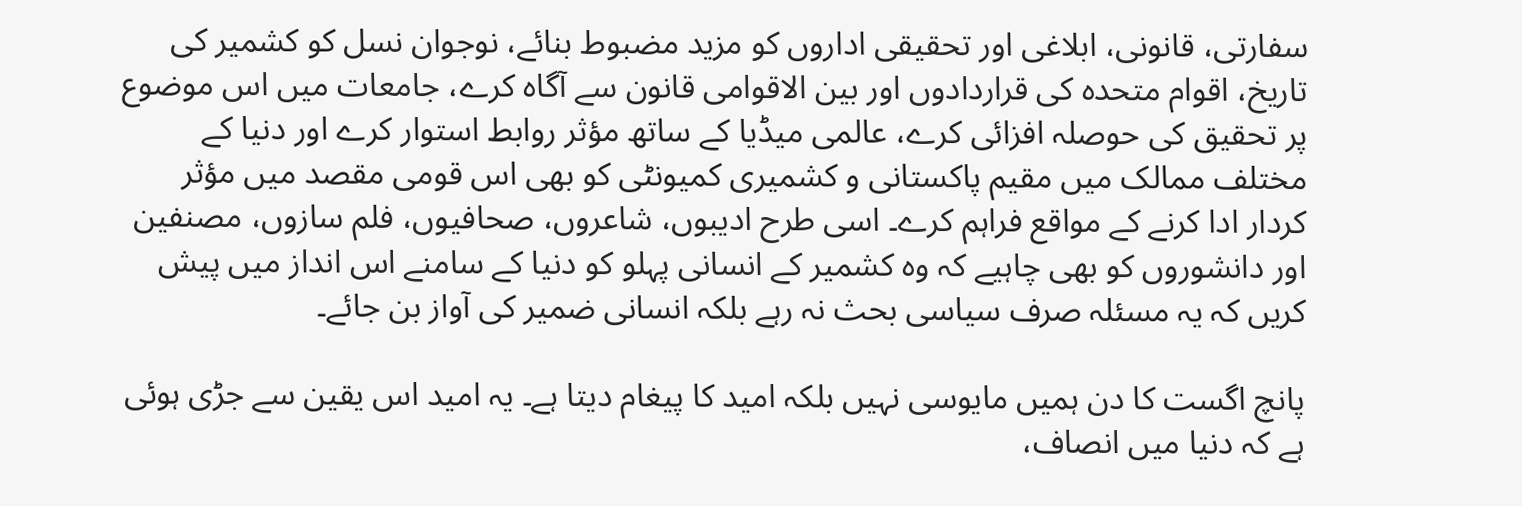سفارتی، قانونی، ابلاغی اور تحقیقی اداروں کو مزید مضبوط بنائے، نوجوان نسل کو کشمیر کی تاریخ، اقوام متحدہ کی قراردادوں اور بین الاقوامی قانون سے آگاہ کرے، جامعات میں اس موضوع پر تحقیق کی حوصلہ افزائی کرے، عالمی میڈیا کے ساتھ مؤثر روابط استوار کرے اور دنیا کے مختلف ممالک میں مقیم پاکستانی و کشمیری کمیونٹی کو بھی اس قومی مقصد میں مؤثر کردار ادا کرنے کے مواقع فراہم کرے۔ اسی طرح ادیبوں، شاعروں، صحافیوں، فلم سازوں، مصنفین اور دانشوروں کو بھی چاہیے کہ وہ کشمیر کے انسانی پہلو کو دنیا کے سامنے اس انداز میں پیش کریں کہ یہ مسئلہ صرف سیاسی بحث نہ رہے بلکہ انسانی ضمیر کی آواز بن جائے۔

پانچ اگست کا دن ہمیں مایوسی نہیں بلکہ امید کا پیغام دیتا ہے۔ یہ امید اس یقین سے جڑی ہوئی ہے کہ دنیا میں انصاف،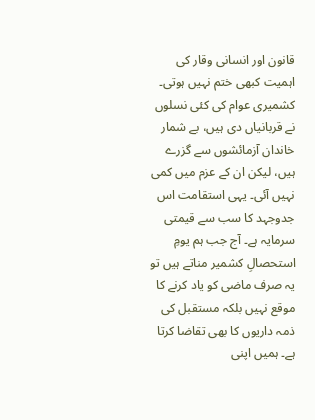قانون اور انسانی وقار کی اہمیت کبھی ختم نہیں ہوتی۔ کشمیری عوام کی کئی نسلوں نے قربانیاں دی ہیں، بے شمار خاندان آزمائشوں سے گزرے ہیں، لیکن ان کے عزم میں کمی نہیں آئی۔ یہی استقامت اس جدوجہد کا سب سے قیمتی سرمایہ ہے۔ آج جب ہم یومِ استحصالِ کشمیر مناتے ہیں تو یہ صرف ماضی کو یاد کرنے کا موقع نہیں بلکہ مستقبل کی ذمہ داریوں کا بھی تقاضا کرتا ہے۔ ہمیں اپنی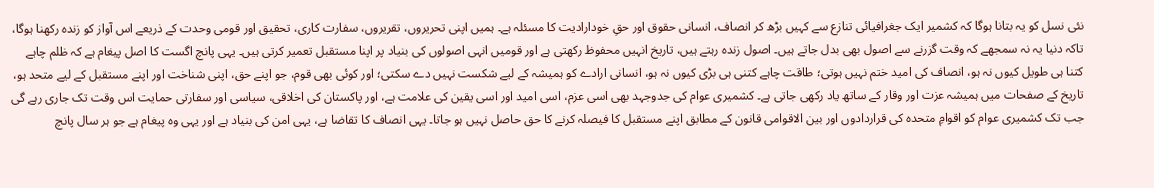نئی نسل کو یہ بتانا ہوگا کہ کشمیر ایک جغرافیائی تنازع سے کہیں بڑھ کر انصاف، انسانی حقوق اور حقِ خودارادیت کا مسئلہ ہے۔ ہمیں اپنی تحریروں، تقریروں، سفارت کاری، تحقیق اور قومی وحدت کے ذریعے اس آواز کو زندہ رکھنا ہوگا، تاکہ دنیا یہ نہ سمجھے کہ وقت گزرنے سے اصول بھی بدل جاتے ہیں۔ اصول زندہ رہتے ہیں، تاریخ انہیں محفوظ رکھتی ہے اور قومیں انہی اصولوں کی بنیاد پر اپنا مستقبل تعمیر کرتی ہیں۔ یہی پانچ اگست کا اصل پیغام ہے کہ ظلم چاہے کتنا ہی طویل کیوں نہ ہو، انصاف کی امید ختم نہیں ہوتی؛ طاقت چاہے کتنی ہی بڑی کیوں نہ ہو، انسانی ارادے کو ہمیشہ کے لیے شکست نہیں دے سکتی؛ اور کوئی بھی قوم، جو اپنے حق، اپنی شناخت اور اپنے مستقبل کے لیے متحد ہو، تاریخ کے صفحات میں ہمیشہ عزت اور وقار کے ساتھ یاد رکھی جاتی ہے۔ کشمیری عوام کی جدوجہد بھی اسی عزم، اسی امید اور اسی یقین کی علامت ہے، اور پاکستان کی اخلاقی، سیاسی اور سفارتی حمایت اس وقت تک جاری رہے گی جب تک کشمیری عوام کو اقوامِ متحدہ کی قراردادوں اور بین الاقوامی قانون کے مطابق اپنے مستقبل کا فیصلہ کرنے کا حق حاصل نہیں ہو جاتا۔ یہی انصاف کا تقاضا ہے، یہی امن کی بنیاد ہے اور یہی وہ پیغام ہے جو ہر سال پانچ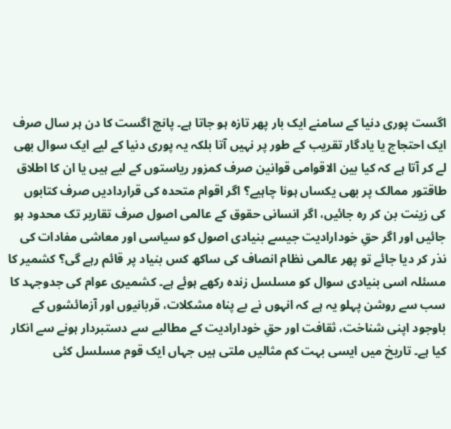اگست پوری دنیا کے سامنے ایک بار پھر تازہ ہو جاتا ہے۔ پانچ اگست کا دن ہر سال صرف ایک احتجاج یا یادگار تقریب کے طور پر نہیں آتا بلکہ یہ پوری دنیا کے لیے ایک سوال بھی لے کر آتا ہے کہ کیا بین الاقوامی قوانین صرف کمزور ریاستوں کے لیے ہیں یا ان کا اطلاق طاقتور ممالک پر بھی یکساں ہونا چاہیے؟ اگر اقوام متحدہ کی قراردادیں صرف کتابوں کی زینت بن کر رہ جائیں، اگر انسانی حقوق کے عالمی اصول صرف تقاریر تک محدود ہو جائیں اور اگر حقِ خودارادیت جیسے بنیادی اصول کو سیاسی اور معاشی مفادات کی نذر کر دیا جائے تو پھر عالمی نظام انصاف کی ساکھ کس بنیاد پر قائم رہے گی؟ کشمیر کا مسئلہ اسی بنیادی سوال کو مسلسل زندہ رکھے ہوئے ہے۔ کشمیری عوام کی جدوجہد کا سب سے روشن پہلو یہ ہے کہ انہوں نے بے پناہ مشکلات، قربانیوں اور آزمائشوں کے باوجود اپنی شناخت، ثقافت اور حقِ خودارادیت کے مطالبے سے دستبردار ہونے سے انکار کیا ہے۔ تاریخ میں ایسی بہت کم مثالیں ملتی ہیں جہاں ایک قوم مسلسل کئی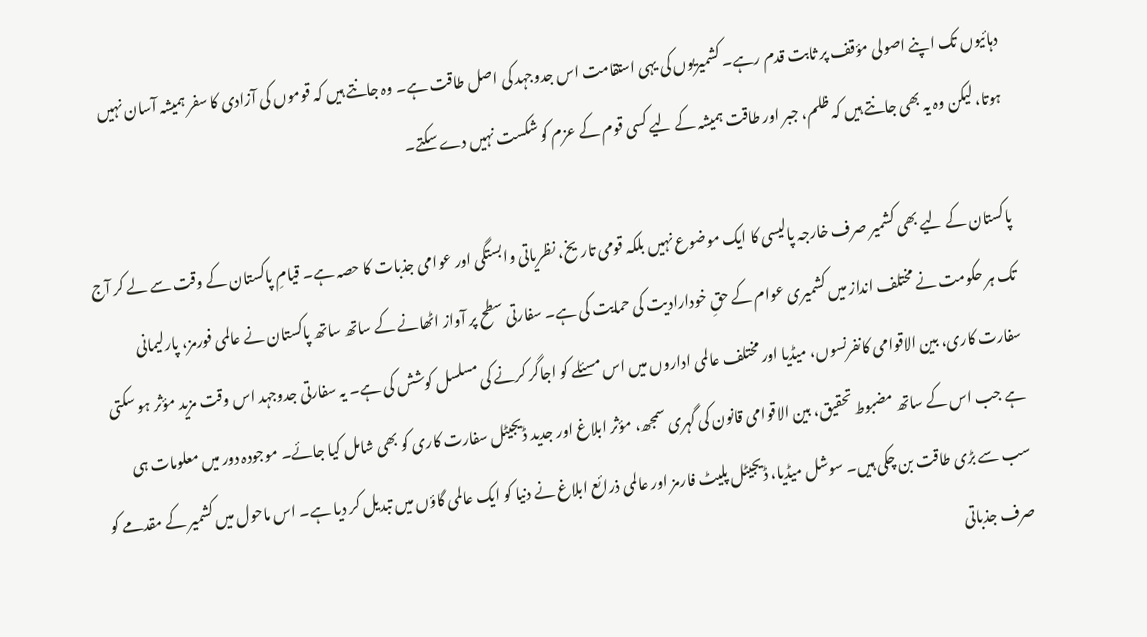دہائیوں تک اپنے اصولی مؤقف پر ثابت قدم رہے۔ کشمیریوں کی یہی استقامت اس جدوجہد کی اصل طاقت ہے۔ وہ جانتے ہیں کہ قوموں کی آزادی کا سفر ہمیشہ آسان نہیں ہوتا، لیکن وہ یہ بھی جانتے ہیں کہ ظلم، جبر اور طاقت ہمیشہ کے لیے کسی قوم کے عزم کو شکست نہیں دے سکتے۔

پاکستان کے لیے بھی کشمیر صرف خارجہ پالیسی کا ایک موضوع نہیں بلکہ قومی تاریخ، نظریاتی وابستگی اور عوامی جذبات کا حصہ ہے۔ قیامِ پاکستان کے وقت سے لے کر آج تک ہر حکومت نے مختلف انداز میں کشمیری عوام کے حقِ خودارادیت کی حمایت کی ہے۔ سفارتی سطح پر آواز اٹھانے کے ساتھ ساتھ پاکستان نے عالمی فورمز، پارلیمانی سفارت کاری، بین الاقوامی کانفرنسوں، میڈیا اور مختلف عالمی اداروں میں اس مسئلے کو اجاگر کرنے کی مسلسل کوشش کی ہے۔ یہ سفارتی جدوجہد اس وقت مزید مؤثر ہو سکتی ہے جب اس کے ساتھ مضبوط تحقیق، بین الاقوامی قانون کی گہری سمجھ، مؤثر ابلاغ اور جدید ڈیجیٹل سفارت کاری کو بھی شامل کیا جائے۔ موجودہ دور میں معلومات ہی سب سے بڑی طاقت بن چکی ہیں۔ سوشل میڈیا، ڈیجیٹل پلیٹ فارمز اور عالمی ذرائع ابلاغ نے دنیا کو ایک عالمی گاؤں میں تبدیل کر دیا ہے۔ اس ماحول میں کشمیر کے مقدمے کو صرف جذباتی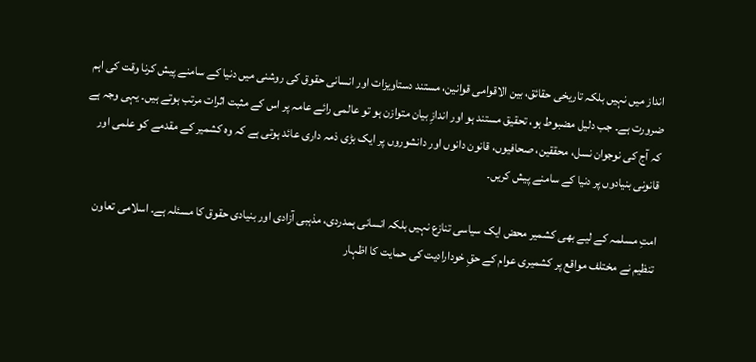انداز میں نہیں بلکہ تاریخی حقائق، بین الاقوامی قوانین، مستند دستاویزات اور انسانی حقوق کی روشنی میں دنیا کے سامنے پیش کرنا وقت کی اہم ضرورت ہے۔ جب دلیل مضبوط ہو، تحقیق مستند ہو اور اندازِ بیان متوازن ہو تو عالمی رائے عامہ پر اس کے مثبت اثرات مرتب ہوتے ہیں۔ یہی وجہ ہے کہ آج کی نوجوان نسل، محققین، صحافیوں، قانون دانوں اور دانشوروں پر ایک بڑی ذمہ داری عائد ہوتی ہے کہ وہ کشمیر کے مقدمے کو علمی اور قانونی بنیادوں پر دنیا کے سامنے پیش کریں۔

امتِ مسلمہ کے لیے بھی کشمیر محض ایک سیاسی تنازع نہیں بلکہ انسانی ہمدردی، مذہبی آزادی اور بنیادی حقوق کا مسئلہ ہے۔ اسلامی تعاون تنظیم نے مختلف مواقع پر کشمیری عوام کے حقِ خودارادیت کی حمایت کا اظہار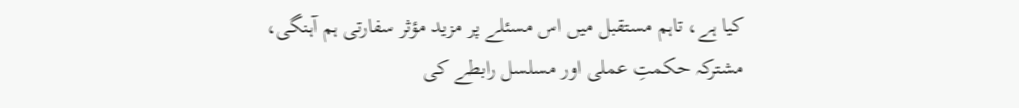کیا ہے، تاہم مستقبل میں اس مسئلے پر مزید مؤثر سفارتی ہم آہنگی، مشترکہ حکمتِ عملی اور مسلسل رابطے کی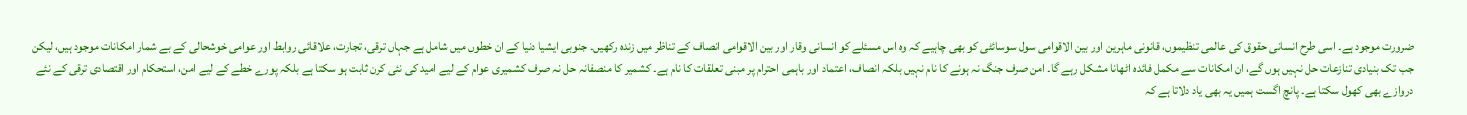ضرورت موجود ہے۔ اسی طرح انسانی حقوق کی عالمی تنظیموں، قانونی ماہرین اور بین الاقوامی سول سوسائٹی کو بھی چاہیے کہ وہ اس مسئلے کو انسانی وقار اور بین الاقوامی انصاف کے تناظر میں زندہ رکھیں۔ جنوبی ایشیا دنیا کے ان خطوں میں شامل ہے جہاں ترقی، تجارت، علاقائی روابط اور عوامی خوشحالی کے بے شمار امکانات موجود ہیں، لیکن جب تک بنیادی تنازعات حل نہیں ہوں گے، ان امکانات سے مکمل فائدہ اٹھانا مشکل رہے گا۔ امن صرف جنگ نہ ہونے کا نام نہیں بلکہ انصاف، اعتماد اور باہمی احترام پر مبنی تعلقات کا نام ہے۔ کشمیر کا منصفانہ حل نہ صرف کشمیری عوام کے لیے امید کی نئی کرن ثابت ہو سکتا ہے بلکہ پورے خطے کے لیے امن، استحکام اور اقتصادی ترقی کے نئے دروازے بھی کھول سکتا ہے۔ پانچ اگست ہمیں یہ بھی یاد دلاتا ہے کہ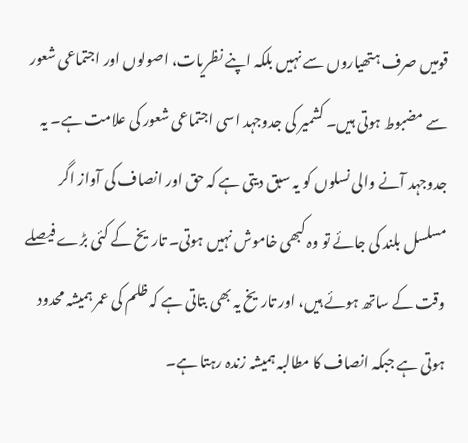قومیں صرف ہتھیاروں سے نہیں بلکہ اپنے نظریات، اصولوں اور اجتماعی شعور سے مضبوط ہوتی ہیں۔ کشمیر کی جدوجہد اسی اجتماعی شعور کی علامت ہے۔ یہ جدوجہد آنے والی نسلوں کو یہ سبق دیتی ہے کہ حق اور انصاف کی آواز اگر مسلسل بلند کی جائے تو وہ کبھی خاموش نہیں ہوتی۔ تاریخ کے کئی بڑے فیصلے وقت کے ساتھ ہوئے ہیں، اور تاریخ یہ بھی بتاتی ہے کہ ظلم کی عمر ہمیشہ محدود ہوتی ہے جبکہ انصاف کا مطالبہ ہمیشہ زندہ رہتا ہے۔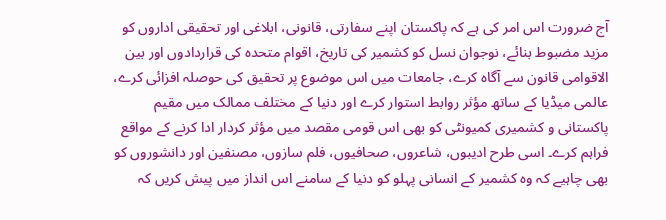آج ضرورت اس امر کی ہے کہ پاکستان اپنے سفارتی، قانونی، ابلاغی اور تحقیقی اداروں کو مزید مضبوط بنائے، نوجوان نسل کو کشمیر کی تاریخ، اقوام متحدہ کی قراردادوں اور بین الاقوامی قانون سے آگاہ کرے، جامعات میں اس موضوع پر تحقیق کی حوصلہ افزائی کرے، عالمی میڈیا کے ساتھ مؤثر روابط استوار کرے اور دنیا کے مختلف ممالک میں مقیم پاکستانی و کشمیری کمیونٹی کو بھی اس قومی مقصد میں مؤثر کردار ادا کرنے کے مواقع فراہم کرے۔ اسی طرح ادیبوں، شاعروں، صحافیوں، فلم سازوں، مصنفین اور دانشوروں کو بھی چاہیے کہ وہ کشمیر کے انسانی پہلو کو دنیا کے سامنے اس انداز میں پیش کریں کہ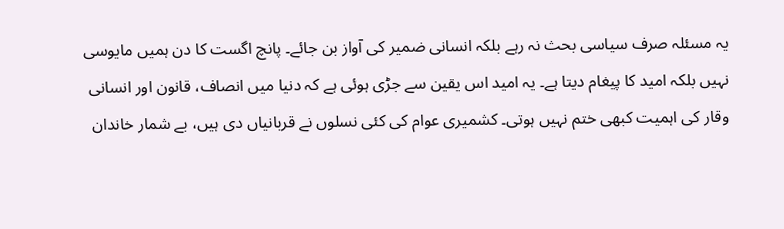یہ مسئلہ صرف سیاسی بحث نہ رہے بلکہ انسانی ضمیر کی آواز بن جائے۔ پانچ اگست کا دن ہمیں مایوسی نہیں بلکہ امید کا پیغام دیتا ہے۔ یہ امید اس یقین سے جڑی ہوئی ہے کہ دنیا میں انصاف، قانون اور انسانی وقار کی اہمیت کبھی ختم نہیں ہوتی۔ کشمیری عوام کی کئی نسلوں نے قربانیاں دی ہیں، بے شمار خاندان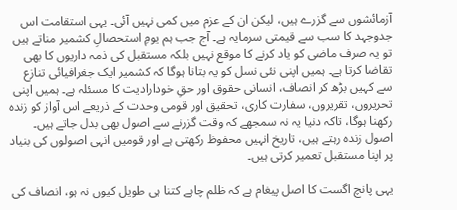آزمائشوں سے گزرے ہیں، لیکن ان کے عزم میں کمی نہیں آئی۔ یہی استقامت اس جدوجہد کا سب سے قیمتی سرمایہ ہے۔ آج جب ہم یومِ استحصالِ کشمیر مناتے ہیں تو یہ صرف ماضی کو یاد کرنے کا موقع نہیں بلکہ مستقبل کی ذمہ داریوں کا بھی تقاضا کرتا ہے۔ ہمیں اپنی نئی نسل کو یہ بتانا ہوگا کہ کشمیر ایک جغرافیائی تنازع سے کہیں بڑھ کر انصاف، انسانی حقوق اور حقِ خودارادیت کا مسئلہ ہے۔ ہمیں اپنی تحریروں، تقریروں، سفارت کاری، تحقیق اور قومی وحدت کے ذریعے اس آواز کو زندہ رکھنا ہوگا، تاکہ دنیا یہ نہ سمجھے کہ وقت گزرنے سے اصول بھی بدل جاتے ہیں۔ اصول زندہ رہتے ہیں، تاریخ انہیں محفوظ رکھتی ہے اور قومیں انہی اصولوں کی بنیاد پر اپنا مستقبل تعمیر کرتی ہیں۔

یہی پانچ اگست کا اصل پیغام ہے کہ ظلم چاہے کتنا ہی طویل کیوں نہ ہو، انصاف کی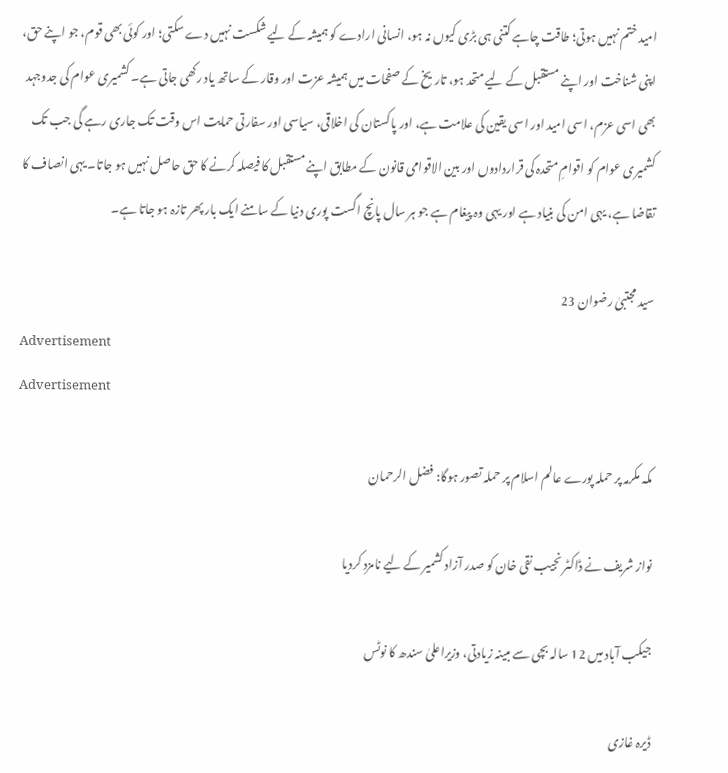امید ختم نہیں ہوتی؛ طاقت چاہے کتنی ہی بڑی کیوں نہ ہو، انسانی ارادے کو ہمیشہ کے لیے شکست نہیں دے سکتی؛ اور کوئی بھی قوم، جو اپنے حق، اپنی شناخت اور اپنے مستقبل کے لیے متحد ہو، تاریخ کے صفحات میں ہمیشہ عزت اور وقار کے ساتھ یاد رکھی جاتی ہے۔ کشمیری عوام کی جدوجہد بھی اسی عزم، اسی امید اور اسی یقین کی علامت ہے، اور پاکستان کی اخلاقی، سیاسی اور سفارتی حمایت اس وقت تک جاری رہے گی جب تک کشمیری عوام کو اقوامِ متحدہ کی قراردادوں اور بین الاقوامی قانون کے مطابق اپنے مستقبل کا فیصلہ کرنے کا حق حاصل نہیں ہو جاتا۔ یہی انصاف کا تقاضا ہے، یہی امن کی بنیاد ہے اور یہی وہ پیغام ہے جو ہر سال پانچ اگست پوری دنیا کے سامنے ایک بار پھر تازہ ہو جاتا ہے۔

سید مجتبیٰ رضوان 23
Advertisement
Advertisement

مکہ مکرمہ پر حملہ پورے عالم اسلام پر حملہ تصور ہوگا: فضل الرحمان

نواز شریف نے ڈاکٹر نجیب نقی خان کو صدر آزاد کشمیر کے لیے نامزد کردیا

جیکب آباد میں 12 سالہ بچی سے مبینہ زیادتی، وزیراعلیٰ سندھ کا نوٹس

ڈیرہ غازی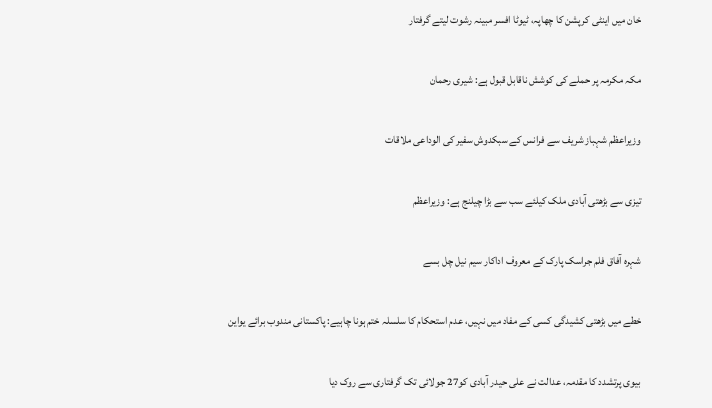خان میں اینٹی کرپشن کا چھاپہ، ٹیوٹا افسر مبینہ رشوت لیتے گرفتار

مکہ مکرمہ پر حملے کی کوشش ناقابل قبول ہے: شیری رحمان

وزیراعظم شہباز شریف سے فرانس کے سبکدوش سفیر کی الوداعی ملاقات

تیزی سے بڑھتی آبادی ملک کیلئے سب سے بڑا چیلنج ہے: وزیراعظم

شہرہ آفاق فلم جراسک پارک کے معروف اداکار سیم نیل چل بسے

خطے میں بڑھتی کشیدگی کسی کے مفاد میں نہیں، عدم استحکام کا سلسلہ ختم ہونا چاہیے: پاکستانی مندوب برائے یواین

بیوی پرتشدد کا مقدمہ، عدالت نے علی حیدر آبادی کو27 جولائی تک گرفتاری سے روک دیا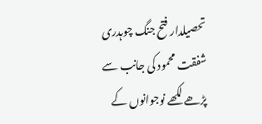تحصیلدار فتح جنگ چوہدری شفقت محمود کی جانب سے پڑھے لکھے نوجوانوں کے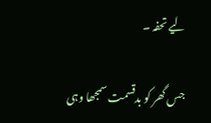لیے تحفہ ۔

جس گھر کو بدقسمت سمجھا وہی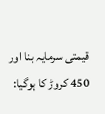قیمتی سرمایہ بنا اور 450 کروڑ کا ہوگیا: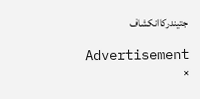جتیندرکاانکشاف

Advertisement
×